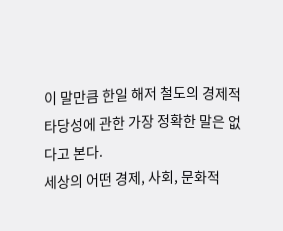이 말만큼 한일 해저 철도의 경제적 타당성에 관한 가장 정확한 말은 없다고 본다.
세상의 어떤 경제, 사회, 문화적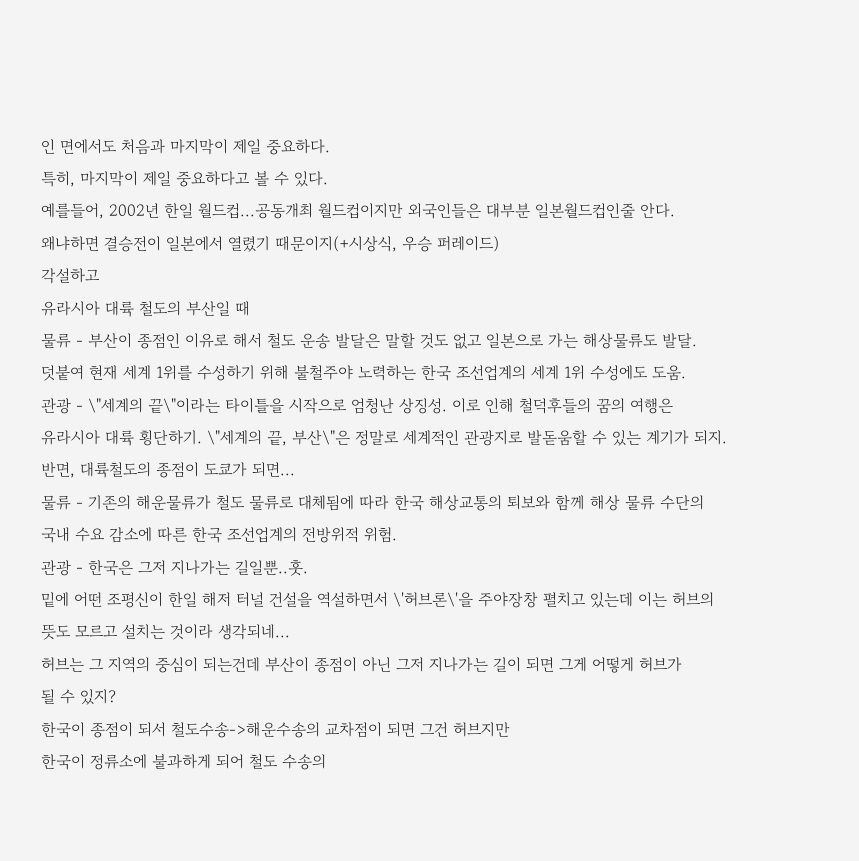인 면에서도 처음과 마지막이 제일 중요하다.
특히, 마지막이 제일 중요하다고 볼 수 있다.
예를들어, 2002년 한일 월드컵...공동개최 월드컵이지만 외국인들은 대부분 일본월드컵인줄 안다.
왜냐하면 결승전이 일본에서 열렸기 때문이지(+시상식, 우승 퍼레이드)
각설하고
유라시아 대륙 철도의 부산일 때
물류 - 부산이 종점인 이유로 해서 철도 운송 발달은 말할 것도 없고 일본으로 가는 해상물류도 발달.
덧붙여 현재 세계 1위를 수성하기 위해 불철주야 노력하는 한국 조선업계의 세계 1위 수성에도 도움.
관광 - \"세계의 끝\"이라는 타이틀을 시작으로 엄청난 상징성. 이로 인해 철덕후들의 꿈의 여행은
유라시아 대륙 횡단하기. \"세계의 끝, 부산\"은 정말로 세계적인 관광지로 발돋움할 수 있는 계기가 되지.
반면, 대륙철도의 종점이 도쿄가 되면...
물류 - 기존의 해운물류가 철도 물류로 대체됨에 따라 한국 해상교통의 퇴보와 함께 해상 물류 수단의
국내 수요 감소에 따른 한국 조선업계의 전방위적 위험.
관광 - 한국은 그저 지나가는 길일뿐..훗.
밑에 어떤 조평신이 한일 해저 터널 건설을 역설하면서 \'허브론\'을 주야장창 펼치고 있는데 이는 허브의
뜻도 모르고 설치는 것이라 생각되네...
허브는 그 지역의 중심이 되는건데 부산이 종점이 아닌 그저 지나가는 길이 되면 그게 어떻게 허브가
될 수 있지?
한국이 종점이 되서 철도수송->해운수송의 교차점이 되면 그건 허브지만
한국이 정류소에 불과하게 되어 철도 수송의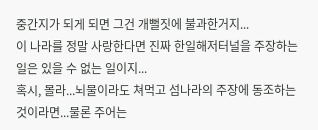중간지가 되게 되면 그건 개뻘짓에 불과한거지...
이 나라를 정말 사랑한다면 진짜 한일해저터널을 주장하는 일은 있을 수 없는 일이지...
혹시, 몰라...뇌물이라도 쳐먹고 섬나라의 주장에 동조하는 것이라면...물론 주어는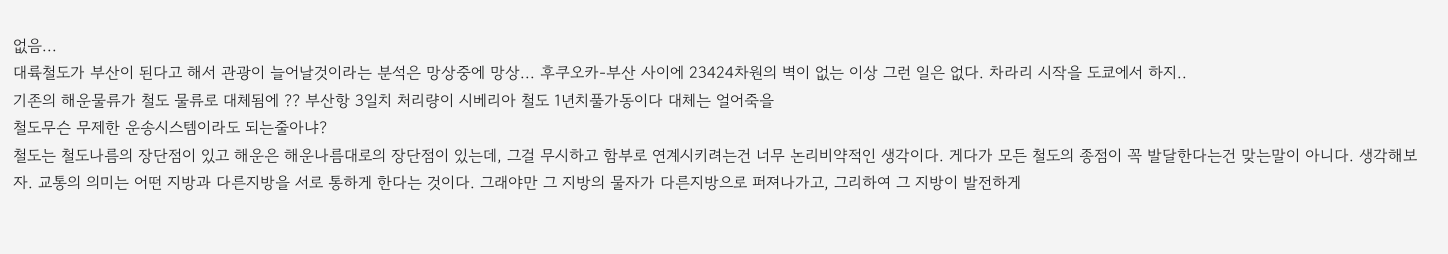없음...
대륙철도가 부산이 된다고 해서 관광이 늘어날것이라는 분석은 망상중에 망상... 후쿠오카-부산 사이에 23424차원의 벽이 없는 이상 그런 일은 없다. 차라리 시작을 도쿄에서 하지..
기존의 해운물류가 철도 물류로 대체됨에 ?? 부산항 3일치 처리량이 시베리아 철도 1년치풀가동이다 대체는 얼어죽을
철도무슨 무제한 운송시스템이라도 되는줄아냐?
철도는 철도나름의 장단점이 있고 해운은 해운나름대로의 장단점이 있는데, 그걸 무시하고 함부로 연계시키려는건 너무 논리비약적인 생각이다. 게다가 모든 철도의 종점이 꼭 발달한다는건 맞는말이 아니다. 생각해보자. 교통의 의미는 어떤 지방과 다른지방을 서로 통하게 한다는 것이다. 그래야만 그 지방의 물자가 다른지방으로 퍼져나가고, 그리하여 그 지방이 발전하게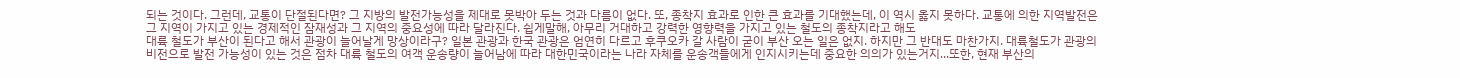되는 것이다. 그런데, 교통이 단절된다면? 그 지방의 발전가능성을 제대로 못박아 두는 것과 다름이 없다. 또, 종착지 효과로 인한 큰 효과를 기대했는데, 이 역시 옳지 못하다. 교통에 의한 지역발전은 그 지역이 가지고 있는 경제적인 잠재성과 그 지역의 중요성에 따라 달라진다. 쉽게말해, 아무리 거대하고 강력한 영향력을 가지고 있는 철도의 종착지라고 해도
대륙 철도가 부산이 된다고 해서 관광이 늘어날게 망상이라구? 일본 관광과 한국 관광은 엄연히 다르고 후쿠오카 갈 사람이 굳이 부산 오는 일은 없지. 하지만 그 반대도 마찬가지. 대륙철도가 관광의 비전으로 발전 가능성이 있는 것은 점차 대륙 철도의 여객 운송량이 늘어남에 따라 대한민국이라는 나라 자체를 운송객들에게 인지시키는데 중요한 의의가 있는거지...또한, 현재 부산의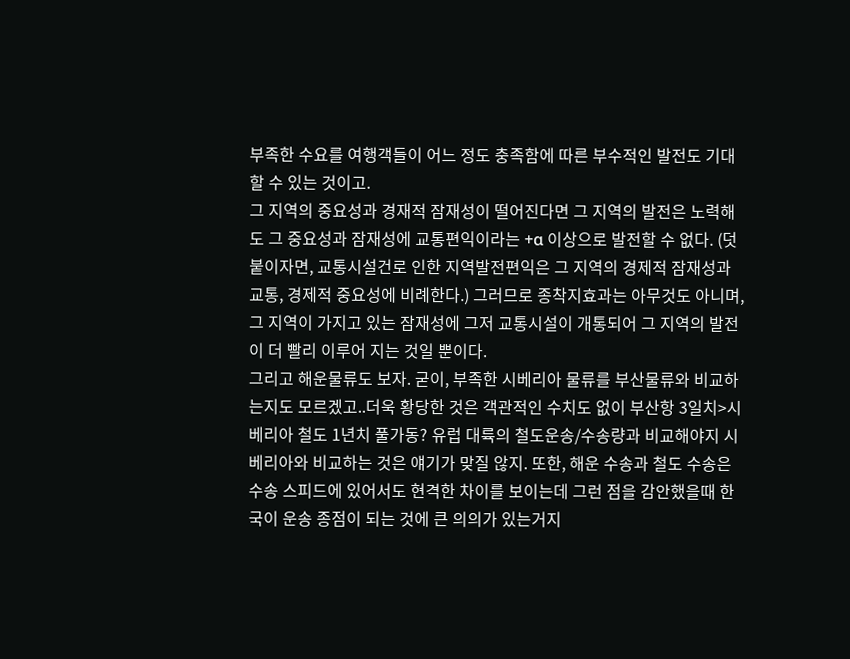부족한 수요를 여행객들이 어느 정도 충족함에 따른 부수적인 발전도 기대할 수 있는 것이고.
그 지역의 중요성과 경재적 잠재성이 떨어진다면 그 지역의 발전은 노력해도 그 중요성과 잠재성에 교통편익이라는 +α 이상으로 발전할 수 없다. (덧붙이자면, 교통시설건로 인한 지역발전편익은 그 지역의 경제적 잠재성과 교통, 경제적 중요성에 비례한다.) 그러므로 종착지효과는 아무것도 아니며, 그 지역이 가지고 있는 잠재성에 그저 교통시설이 개통되어 그 지역의 발전이 더 빨리 이루어 지는 것일 뿐이다.
그리고 해운물류도 보자. 굳이, 부족한 시베리아 물류를 부산물류와 비교하는지도 모르겠고..더욱 황당한 것은 객관적인 수치도 없이 부산항 3일치>시베리아 철도 1년치 풀가동? 유럽 대륙의 철도운송/수송량과 비교해야지 시베리아와 비교하는 것은 얘기가 맞질 않지. 또한, 해운 수송과 철도 수송은 수송 스피드에 있어서도 현격한 차이를 보이는데 그런 점을 감안했을때 한국이 운송 종점이 되는 것에 큰 의의가 있는거지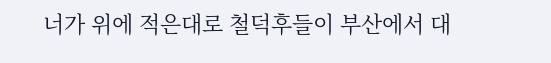너가 위에 적은대로 철덕후들이 부산에서 대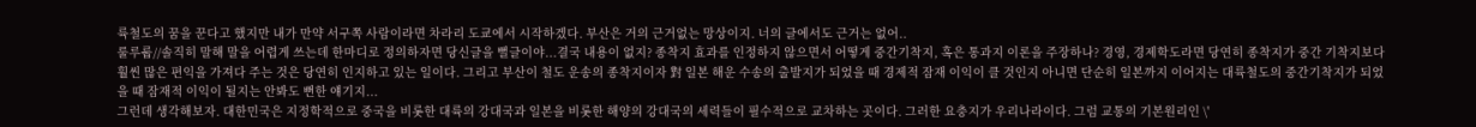륙철도의 꿈을 꾼다고 했지만 내가 만약 서구쪽 사람이라면 차라리 도쿄에서 시작하겠다. 부산은 거의 근거없는 망상이지. 너의 글에서도 근거는 없어..
룰루룹//솔직히 말해 말을 어렵게 쓰는데 한마디로 정의하자면 당신글을 뻘글이야...결국 내용이 없지? 종착지 효과를 인정하지 않으면서 어떻게 중간기착지, 혹은 통과지 이론을 주장하나? 경영, 경제학도라면 당연히 종착지가 중간 기착지보다 훨씬 많은 편익을 가져다 주는 것은 당연히 인지하고 있는 일이다. 그리고 부산이 철도 운송의 종착지이자 對 일본 해운 수송의 출발지가 되었을 때 경제적 잠재 이익이 클 것인지 아니면 단순히 일본까지 이어지는 대륙철도의 중간기착지가 되었을 때 잠재적 이익이 될지는 안봐도 뻔한 얘기지...
그런데 생각해보자. 대한민국은 지정학적으로 중국을 비롯한 대륙의 강대국과 일본을 비롯한 해양의 강대국의 세력들이 필수적으로 교차하는 곳이다. 그러한 요충지가 우리나라이다. 그럼 교통의 기본원리인 \'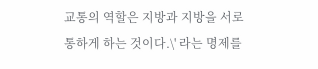교통의 역할은 지방과 지방을 서로 통하게 하는 것이다.\' 라는 명제를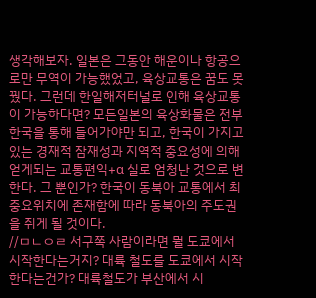생각해보자. 일본은 그동안 해운이나 항공으로만 무역이 가능했었고, 육상교통은 꿈도 못꿨다. 그런데 한일해저터널로 인해 육상교통이 가능하다면? 모든일본의 육상화물은 전부 한국을 통해 들어가야만 되고, 한국이 가지고 있는 경재적 잠재성과 지역적 중요성에 의해 얻게되는 교통편익+α 실로 엄청난 것으로 변한다. 그 뿐인가? 한국이 동북아 교통에서 최중요위치에 존재함에 따라 동북아의 주도권을 쥐게 될 것이다.
//ㅁㄴㅇㄹ 서구쪽 사람이라면 뭘 도쿄에서 시작한다는거지? 대륙 철도를 도쿄에서 시작한다는건가? 대륙철도가 부산에서 시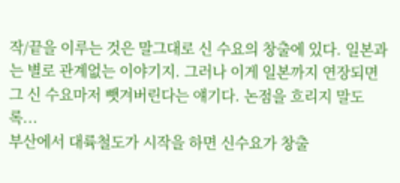작/끝을 이루는 것은 말그대로 신 수요의 창출에 있다. 일본과는 별로 관계없는 이야기지. 그러나 이게 일본까지 연장되면 그 신 수요마저 뺏겨버린다는 얘기다. 논점을 흐리지 말도록...
부산에서 대륙철도가 시작을 하면 신수요가 창출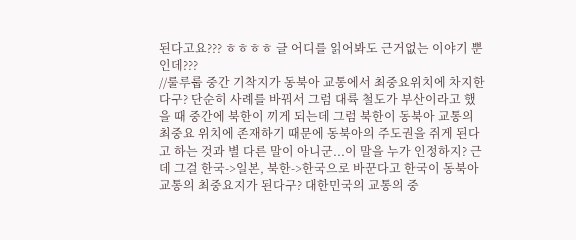된다고요??? ㅎㅎㅎㅎ 글 어디를 읽어봐도 근거없는 이야기 뿐인데???
//룰루룹 중간 기착지가 동북아 교통에서 최중요위치에 차지한다구? 단순히 사례를 바꿔서 그럼 대륙 철도가 부산이라고 했을 때 중간에 북한이 끼게 되는데 그럼 북한이 동북아 교통의 최중요 위치에 존재하기 때문에 동북아의 주도권을 쥐게 된다고 하는 것과 별 다른 말이 아니군...이 말을 누가 인정하지? 근데 그걸 한국->일본, 북한->한국으로 바꾼다고 한국이 동북아 교통의 최중요지가 된다구? 대한민국의 교통의 중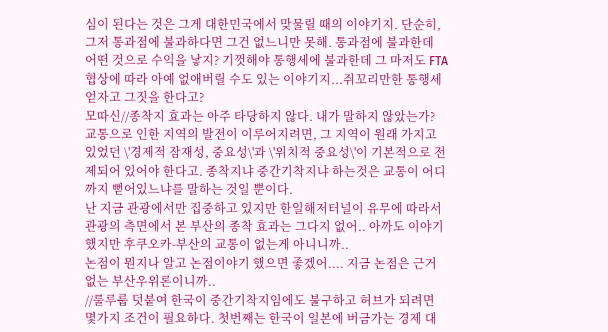심이 된다는 것은 그게 대한민국에서 맞물릴 때의 이야기지. 단순히, 그저 통과점에 불과하다면 그건 없느니만 못해. 통과점에 불과한데 어떤 것으로 수익을 낳지? 기껏해야 통행세에 불과한데 그 마저도 FTA 협상에 따라 아예 없애버릴 수도 있는 이야기지...쥐꼬리만한 통행세 얻자고 그짓을 한다고?
모따신//종착지 효과는 아주 타당하지 않다. 내가 말하지 않았는가? 교통으로 인한 지역의 발전이 이루어지려면, 그 지역이 원래 가지고 있었던 \'경제적 잠재성, 중요성\'과 \'위치적 중요성\'이 기본적으로 전제되어 있어야 한다고. 종착지냐 중간기착지냐 하는것은 교통이 어디까지 뻗어있느냐를 말하는 것일 뿐이다.
난 지금 관광에서만 집중하고 있지만 한일해저터널이 유무에 따라서 관광의 측면에서 본 부산의 종착 효과는 그다지 없어.. 아까도 이야기 했지만 후쿠오카-부산의 교통이 없는게 아니니까..
논점이 뭔지나 알고 논점이야기 했으면 좋겠어.... 지금 논점은 근거없는 부산우위론이니까..
//룰루룹 덧붙여 한국이 중간기착지임에도 불구하고 허브가 되려면 몇가지 조건이 필요하다. 첫번째는 한국이 일본에 버금가는 경제 대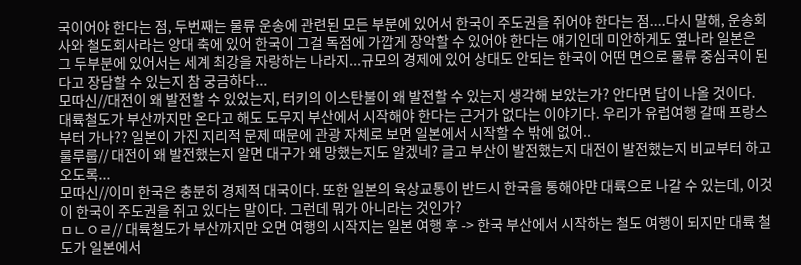국이어야 한다는 점, 두번째는 물류 운송에 관련된 모든 부분에 있어서 한국이 주도권을 쥐어야 한다는 점....다시 말해, 운송회사와 철도회사라는 양대 축에 있어 한국이 그걸 독점에 가깝게 장악할 수 있어야 한다는 얘기인데 미안하게도 옆나라 일본은 그 두부분에 있어서는 세계 최강을 자랑하는 나라지...규모의 경제에 있어 상대도 안되는 한국이 어떤 면으로 물류 중심국이 된다고 장담할 수 있는지 참 궁금하다...
모따신//대전이 왜 발전할 수 있었는지, 터키의 이스탄불이 왜 발전할 수 있는지 생각해 보았는가? 안다면 답이 나올 것이다.
대륙철도가 부산까지만 온다고 해도 도무지 부산에서 시작해야 한다는 근거가 없다는 이야기다. 우리가 유럽여행 갈때 프랑스부터 가나?? 일본이 가진 지리적 문제 때문에 관광 자체로 보면 일본에서 시작할 수 밖에 없어..
룰루룹// 대전이 왜 발전했는지 알면 대구가 왜 망했는지도 알겠네? 글고 부산이 발전했는지 대전이 발전했는지 비교부터 하고 오도록...
모따신//이미 한국은 충분히 경제적 대국이다. 또한 일본의 육상교통이 반드시 한국을 통해야먄 대륙으로 나갈 수 있는데, 이것이 한국이 주도권을 쥐고 있다는 말이다. 그런데 뭐가 아니라는 것인가?
ㅁㄴㅇㄹ// 대륙철도가 부산까지만 오면 여행의 시작지는 일본 여행 후 -> 한국 부산에서 시작하는 철도 여행이 되지만 대륙 철도가 일본에서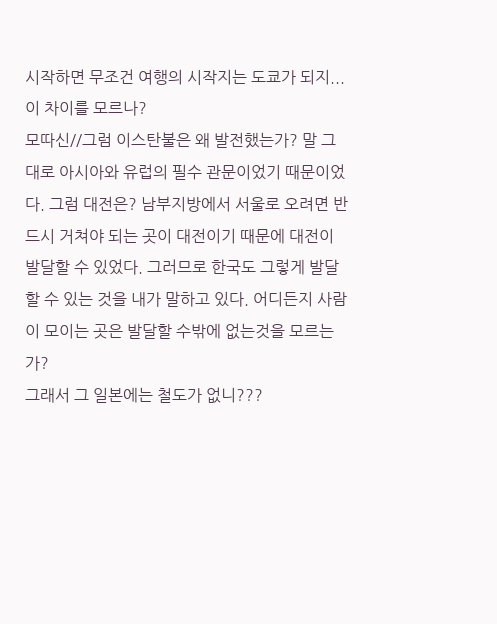시작하면 무조건 여행의 시작지는 도쿄가 되지...이 차이를 모르나?
모따신//그럼 이스탄불은 왜 발전했는가? 말 그대로 아시아와 유럽의 필수 관문이었기 때문이었다. 그럼 대전은? 남부지방에서 서울로 오려면 반드시 거쳐야 되는 곳이 대전이기 때문에 대전이 발달할 수 있었다. 그러므로 한국도 그렇게 발달할 수 있는 것을 내가 말하고 있다. 어디든지 사람이 모이는 곳은 발달할 수밖에 없는것을 모르는가?
그래서 그 일본에는 철도가 없니???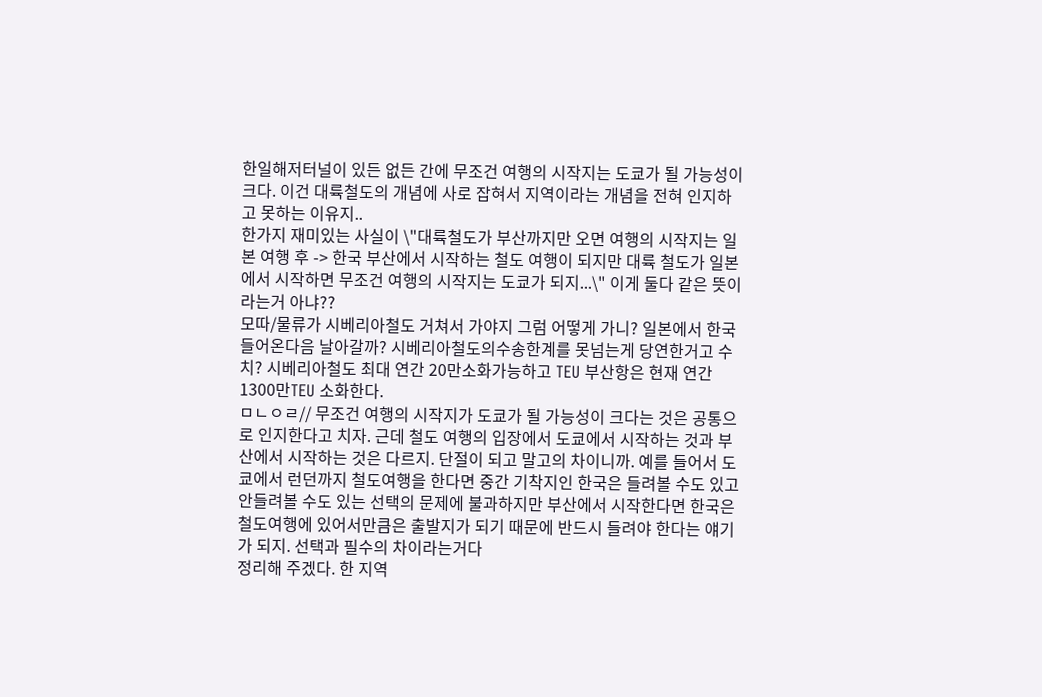한일해저터널이 있든 없든 간에 무조건 여행의 시작지는 도쿄가 될 가능성이 크다. 이건 대륙철도의 개념에 사로 잡혀서 지역이라는 개념을 전혀 인지하고 못하는 이유지..
한가지 재미있는 사실이 \"대륙철도가 부산까지만 오면 여행의 시작지는 일본 여행 후 -> 한국 부산에서 시작하는 철도 여행이 되지만 대륙 철도가 일본에서 시작하면 무조건 여행의 시작지는 도쿄가 되지...\" 이게 둘다 같은 뜻이라는거 아냐??
모따/물류가 시베리아철도 거쳐서 가야지 그럼 어떻게 가니? 일본에서 한국들어온다음 날아갈까? 시베리아철도의수송한계를 못넘는게 당연한거고 수치? 시베리아철도 최대 연간 20만소화가능하고 TEU 부산항은 현재 연간 1300만TEU 소화한다.
ㅁㄴㅇㄹ// 무조건 여행의 시작지가 도쿄가 될 가능성이 크다는 것은 공통으로 인지한다고 치자. 근데 철도 여행의 입장에서 도쿄에서 시작하는 것과 부산에서 시작하는 것은 다르지. 단절이 되고 말고의 차이니까. 예를 들어서 도쿄에서 런던까지 철도여행을 한다면 중간 기착지인 한국은 들려볼 수도 있고 안들려볼 수도 있는 선택의 문제에 불과하지만 부산에서 시작한다면 한국은 철도여행에 있어서만큼은 출발지가 되기 때문에 반드시 들려야 한다는 얘기가 되지. 선택과 필수의 차이라는거다
정리해 주겠다. 한 지역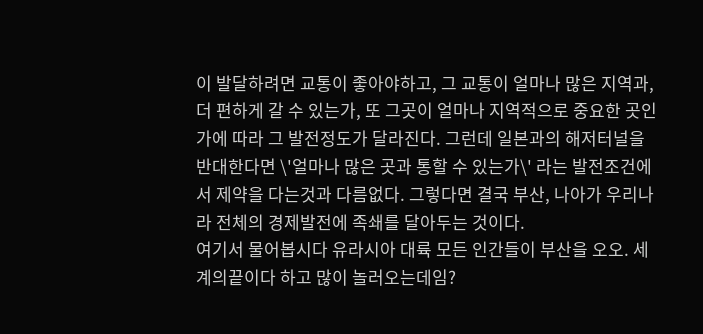이 발달하려면 교통이 좋아야하고, 그 교통이 얼마나 많은 지역과, 더 편하게 갈 수 있는가, 또 그곳이 얼마나 지역적으로 중요한 곳인가에 따라 그 발전정도가 달라진다. 그런데 일본과의 해저터널을 반대한다면 \'얼마나 많은 곳과 통할 수 있는가\' 라는 발전조건에서 제약을 다는것과 다름없다. 그렇다면 결국 부산, 나아가 우리나라 전체의 경제발전에 족쇄를 달아두는 것이다.
여기서 물어봅시다 유라시아 대륙 모든 인간들이 부산을 오오. 세계의끝이다 하고 많이 놀러오는데임?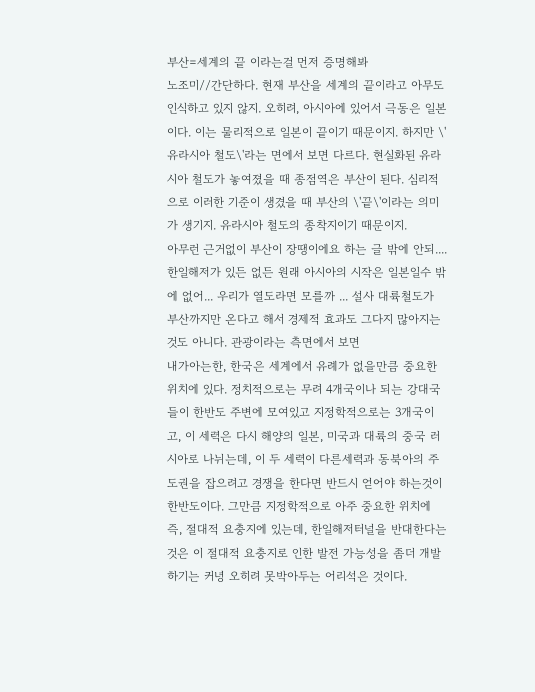부산=세계의 끝 이라는걸 먼저 증명해봐
노조미//간단하다. 현재 부산을 세계의 끝이라고 아무도 인식하고 있지 않지. 오히려, 아시아에 있어서 극동은 일본이다. 이는 물리적으로 일본이 끝이기 때문이지. 하지만 \'유라시아 철도\'라는 면에서 보면 다르다. 현실화된 유라시아 철도가 놓여졌을 때 종점역은 부산이 된다. 심리적으로 이러한 기준이 생겼을 때 부산의 \'끝\'이라는 의미가 생기지. 유라시아 철도의 종착지이기 때문이지.
아무런 근거없이 부산이 장땡이에요 하는 글 밖에 안되.... 한일해저가 있든 없든 원래 아시아의 시작은 일본일수 밖에 없어... 우리가 열도라면 모를까 ... 설사 대륙철도가 부산까지만 온다고 해서 경제적 효과도 그다지 많아지는 것도 아니다. 관광이라는 측면에서 보면
내가아는한, 한국은 세계에서 유례가 없을만큼 중요한 위치에 있다. 정치적으로는 무려 4개국이나 되는 강대국들이 한반도 주변에 모여있고 지정학적으로는 3개국이고, 이 세력은 다시 해양의 일본, 미국과 대륙의 중국 러시아로 나뉘는데, 이 두 세력이 다른세력과 동북아의 주도권을 잡으려고 경쟁을 한다면 반드시 얻어야 하는것이 한반도이다. 그만큼 지정학적으로 아주 중요한 위치에 즉, 절대적 요충지에 있는데, 한일해저터널을 반대한다는 것은 이 절대적 요충지로 인한 발전 가능성을 좀더 개발하기는 커녕 오히려 못박아두는 어리석은 것이다.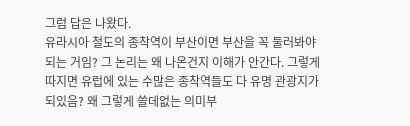그럼 답은 나왔다.
유라시아 철도의 종착역이 부산이면 부산을 꼭 둘러봐야 되는 거임? 그 논리는 왜 나온건지 이해가 안간다. 그렇게 따지면 유럽에 있는 수많은 종착역들도 다 유명 관광지가 되있음? 왜 그렇게 쓸데없는 의미부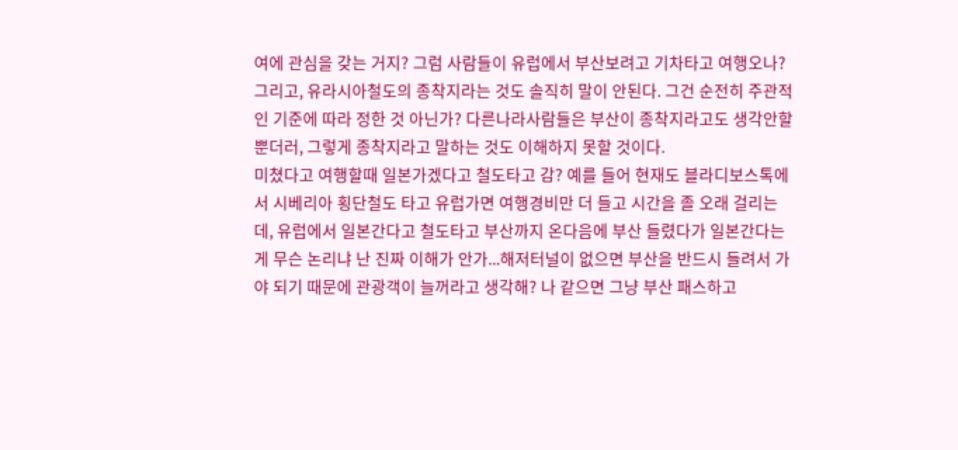여에 관심을 갖는 거지? 그럼 사람들이 유럽에서 부산보려고 기차타고 여행오나?
그리고, 유라시아철도의 종착지라는 것도 솔직히 말이 안된다. 그건 순전히 주관적인 기준에 따라 정한 것 아닌가? 다른나라사람들은 부산이 종착지라고도 생각안할 뿐더러, 그렇게 종착지라고 말하는 것도 이해하지 못할 것이다.
미쳤다고 여행할때 일본가겠다고 철도타고 감? 예를 들어 현재도 블라디보스톡에서 시베리아 횡단철도 타고 유럽가면 여행경비만 더 들고 시간을 졸 오래 걸리는데, 유럽에서 일본간다고 철도타고 부산까지 온다음에 부산 들렸다가 일본간다는게 무슨 논리냐 난 진짜 이해가 안가...해저터널이 없으면 부산을 반드시 들려서 가야 되기 때문에 관광객이 늘꺼라고 생각해? 나 같으면 그냥 부산 패스하고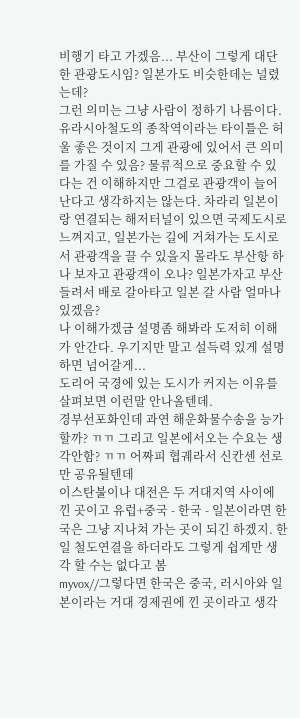비행기 타고 가겠음... 부산이 그렇게 대단한 관광도시임? 일본가도 비슷한데는 널렸는데?
그런 의미는 그냥 사람이 정하기 나름이다. 유라시아철도의 종착역이라는 타이틀은 허울 좋은 것이지 그게 관광에 있어서 큰 의미를 가질 수 있음? 물류적으로 중요할 수 있다는 건 이해하지만 그걸로 관광객이 늘어난다고 생각하지는 않는다. 차라리 일본이랑 연결되는 해저터널이 있으면 국제도시로 느껴지고, 일본가는 길에 거쳐가는 도시로서 관광객을 끌 수 있을지 몰라도 부산항 하나 보자고 관광객이 오나? 일본가자고 부산들려서 배로 갈아타고 일본 갈 사람 얼마나 있겠음?
나 이해가겠금 설명좀 해봐라 도저히 이해가 안간다. 우기지만 말고 설득력 있게 설명하면 넘어갈게...
도리어 국경에 있는 도시가 커지는 이유를 살펴보면 이런말 안나올텐데.
경부선포화인데 과연 해운화물수송을 능가할까? ㄲㄲ 그리고 일본에서오는 수요는 생각안함? ㄲㄲ 어짜피 협궤라서 신칸센 선로만 공유될텐데
이스탄불이나 대전은 두 거대지역 사이에 낀 곳이고 유럽+중국 - 한국 - 일본이라면 한국은 그냥 지나쳐 가는 곳이 되긴 하겠지. 한일 철도연결을 하더라도 그렇게 쉽게만 생각 할 수는 없다고 봄
myvox//그렇다면 한국은 중국, 러시아와 일본이라는 거대 경제권에 낀 곳이라고 생각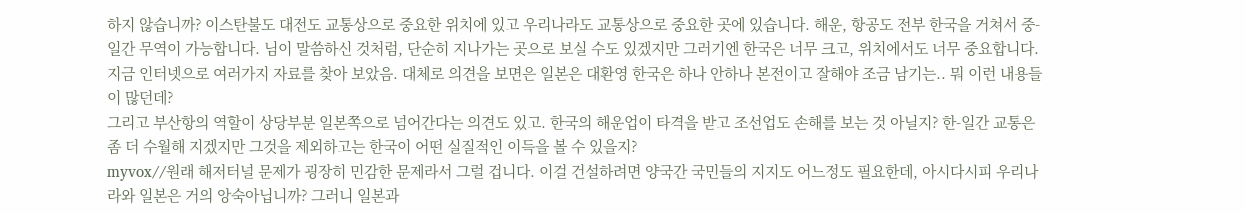하지 않습니까? 이스탄불도 대전도 교통상으로 중요한 위치에 있고 우리나라도 교통상으로 중요한 곳에 있습니다. 해운, 항공도 전부 한국을 거쳐서 중-일간 무역이 가능합니다. 님이 말씀하신 것처럼, 단순히 지나가는 곳으로 보실 수도 있겠지만 그러기엔 한국은 너무 크고, 위치에서도 너무 중요합니다.
지금 인터넷으로 여러가지 자료를 찾아 보았음. 대체로 의견을 보면은 일본은 대환영 한국은 하나 안하나 본전이고 잘해야 조금 남기는.. 뭐 이런 내용들이 많던데?
그리고 부산항의 역할이 상당부분 일본쪽으로 넘어간다는 의견도 있고. 한국의 해운업이 타격을 받고 조선업도 손해를 보는 것 아닐지? 한-일간 교통은 좀 더 수월해 지겠지만 그것을 제외하고는 한국이 어떤 실질적인 이득을 볼 수 있을지?
myvox//원래 해저터널 문제가 굉장히 민감한 문제라서 그럴 겁니다. 이걸 건설하려면 양국간 국민들의 지지도 어느정도 필요한데, 아시다시피 우리나라와 일본은 거의 앙숙아닙니까? 그러니 일본과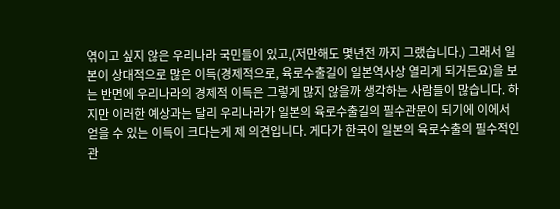엮이고 싶지 않은 우리나라 국민들이 있고,(저만해도 몇년전 까지 그랬습니다.) 그래서 일본이 상대적으로 많은 이득(경제적으로, 육로수출길이 일본역사상 열리게 되거든요)을 보는 반면에 우리나라의 경제적 이득은 그렇게 많지 않을까 생각하는 사람들이 많습니다. 하지만 이러한 예상과는 달리 우리나라가 일본의 육로수출길의 필수관문이 되기에 이에서 얻을 수 있는 이득이 크다는게 제 의견입니다. 게다가 한국이 일본의 육로수출의 필수적인 관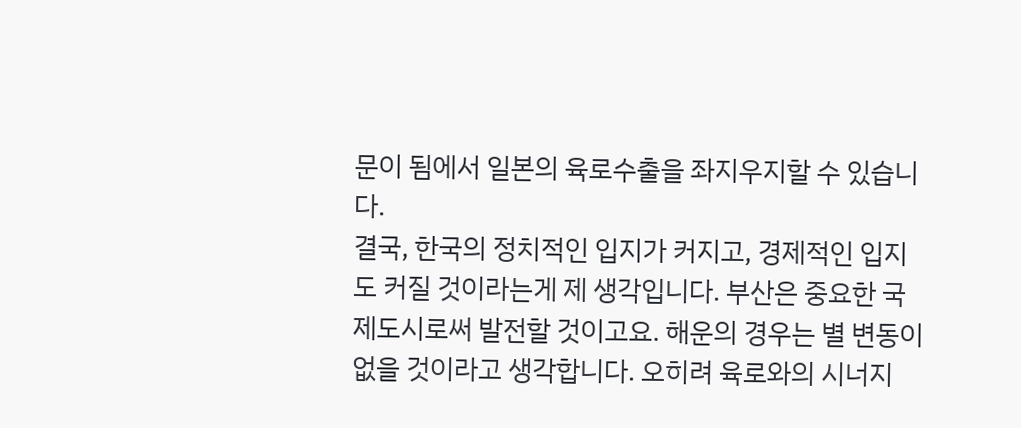문이 됨에서 일본의 육로수출을 좌지우지할 수 있습니다.
결국, 한국의 정치적인 입지가 커지고, 경제적인 입지도 커질 것이라는게 제 생각입니다. 부산은 중요한 국제도시로써 발전할 것이고요. 해운의 경우는 별 변동이 없을 것이라고 생각합니다. 오히려 육로와의 시너지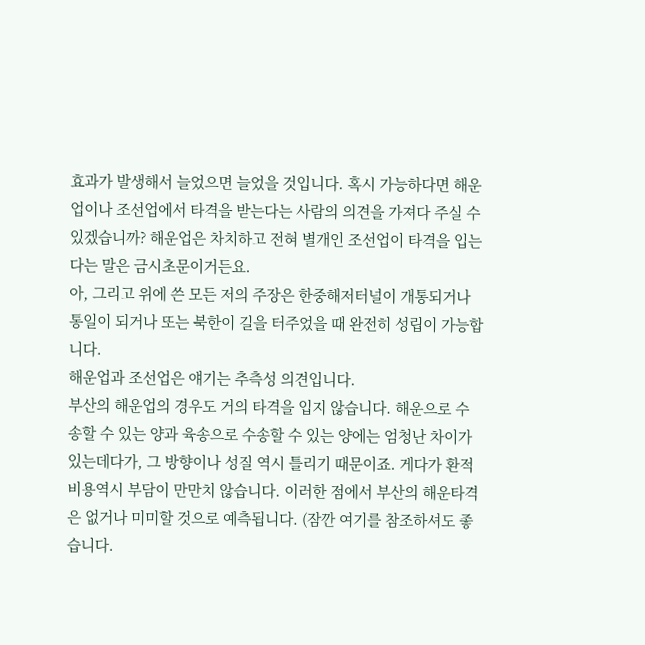효과가 발생해서 늘었으면 늘었을 것입니다. 혹시 가능하다면 해운업이나 조선업에서 타격을 받는다는 사람의 의견을 가져다 주실 수 있겠습니까? 해운업은 차치하고 전혀 별개인 조선업이 타격을 입는다는 말은 금시초문이거든요.
아, 그리고 위에 쓴 모든 저의 주장은 한중해저터널이 개통되거나 통일이 되거나 또는 북한이 길을 터주었을 때 완전히 성립이 가능합니다.
해운업과 조선업은 얘기는 추측성 의견입니다.
부산의 해운업의 경우도 거의 타격을 입지 않습니다. 해운으로 수송할 수 있는 양과 육송으로 수송할 수 있는 양에는 엄청난 차이가 있는데다가, 그 방향이나 성질 역시 틀리기 때문이죠. 게다가 환적비용역시 부담이 만만치 않습니다. 이러한 점에서 부산의 해운타격은 없거나 미미할 것으로 예측됩니다. (잠깐 여기를 참조하셔도 좋습니다.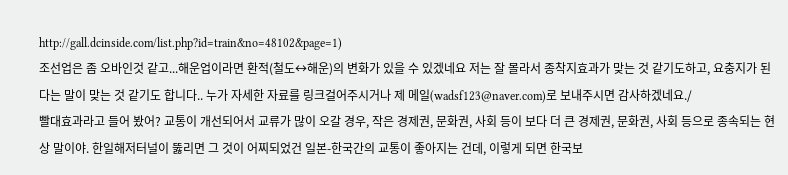http://gall.dcinside.com/list.php?id=train&no=48102&page=1)
조선업은 좀 오바인것 같고...해운업이라면 환적(철도↔해운)의 변화가 있을 수 있겠네요 저는 잘 몰라서 종착지효과가 맞는 것 같기도하고, 요충지가 된다는 말이 맞는 것 같기도 합니다.. 누가 자세한 자료를 링크걸어주시거나 제 메일(wadsf123@naver.com)로 보내주시면 감사하겠네요./
빨대효과라고 들어 봤어? 교통이 개선되어서 교류가 많이 오갈 경우, 작은 경제권, 문화권, 사회 등이 보다 더 큰 경제권, 문화권, 사회 등으로 종속되는 현상 말이야. 한일해저터널이 뚫리면 그 것이 어찌되었건 일본-한국간의 교통이 좋아지는 건데, 이렇게 되면 한국보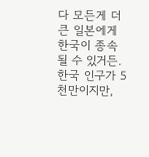다 모든게 더 큰 일본에게 한국이 종속될 수 있거든. 한국 인구가 5천만이지만,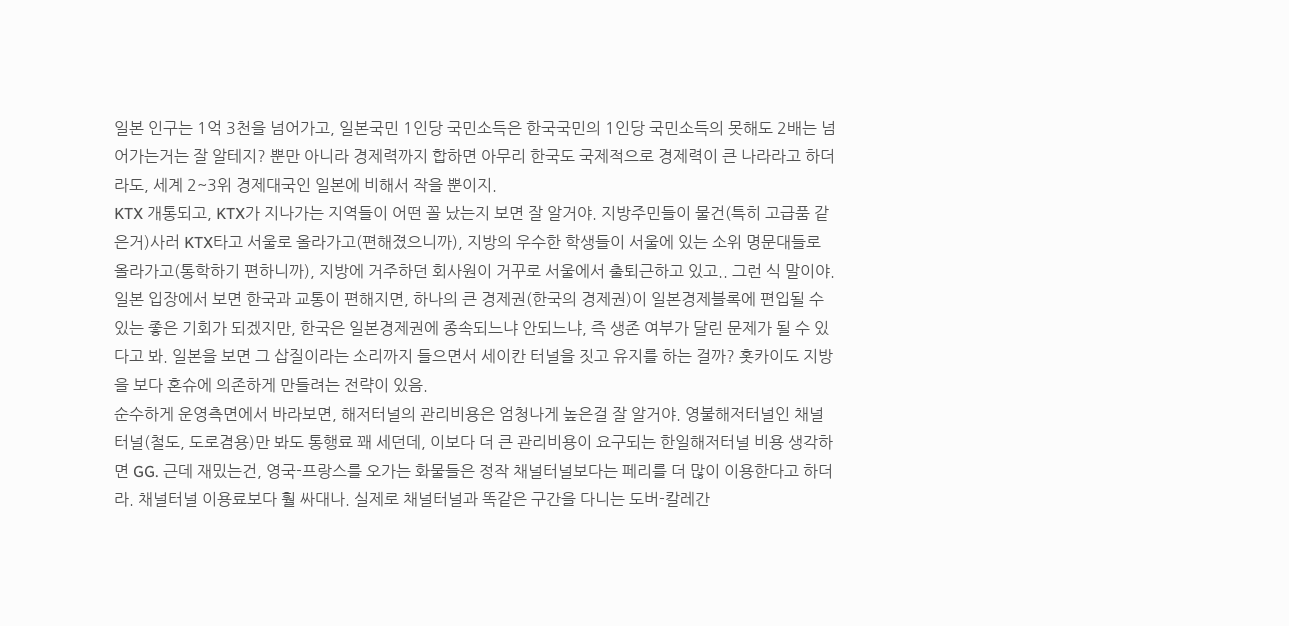일본 인구는 1억 3천을 넘어가고, 일본국민 1인당 국민소득은 한국국민의 1인당 국민소득의 못해도 2배는 넘어가는거는 잘 알테지? 뿐만 아니라 경제력까지 합하면 아무리 한국도 국제적으로 경제력이 큰 나라라고 하더라도, 세계 2~3위 경제대국인 일본에 비해서 작을 뿐이지.
KTX 개통되고, KTX가 지나가는 지역들이 어떤 꼴 났는지 보면 잘 알거야. 지방주민들이 물건(특히 고급품 같은거)사러 KTX타고 서울로 올라가고(편해졌으니까), 지방의 우수한 학생들이 서울에 있는 소위 명문대들로 올라가고(통학하기 편하니까), 지방에 거주하던 회사원이 거꾸로 서울에서 출퇴근하고 있고.. 그런 식 말이야. 일본 입장에서 보면 한국과 교통이 편해지면, 하나의 큰 경제권(한국의 경제권)이 일본경제블록에 편입될 수 있는 좋은 기회가 되겠지만, 한국은 일본경제권에 종속되느냐 안되느냐, 즉 생존 여부가 달린 문제가 될 수 있다고 봐. 일본을 보면 그 삽질이라는 소리까지 들으면서 세이칸 터널을 짓고 유지를 하는 걸까? 홋카이도 지방을 보다 혼슈에 의존하게 만들려는 전략이 있음.
순수하게 운영측면에서 바라보면, 해저터널의 관리비용은 엄청나게 높은걸 잘 알거야. 영불해저터널인 채널터널(철도, 도로겸용)만 봐도 통행료 꽤 세던데, 이보다 더 큰 관리비용이 요구되는 한일해저터널 비용 생각하면 GG. 근데 재밌는건, 영국-프랑스를 오가는 화물들은 정작 채널터널보다는 페리를 더 많이 이용한다고 하더라. 채널터널 이용료보다 훨 싸대나. 실제로 채널터널과 똑같은 구간을 다니는 도버-칼레간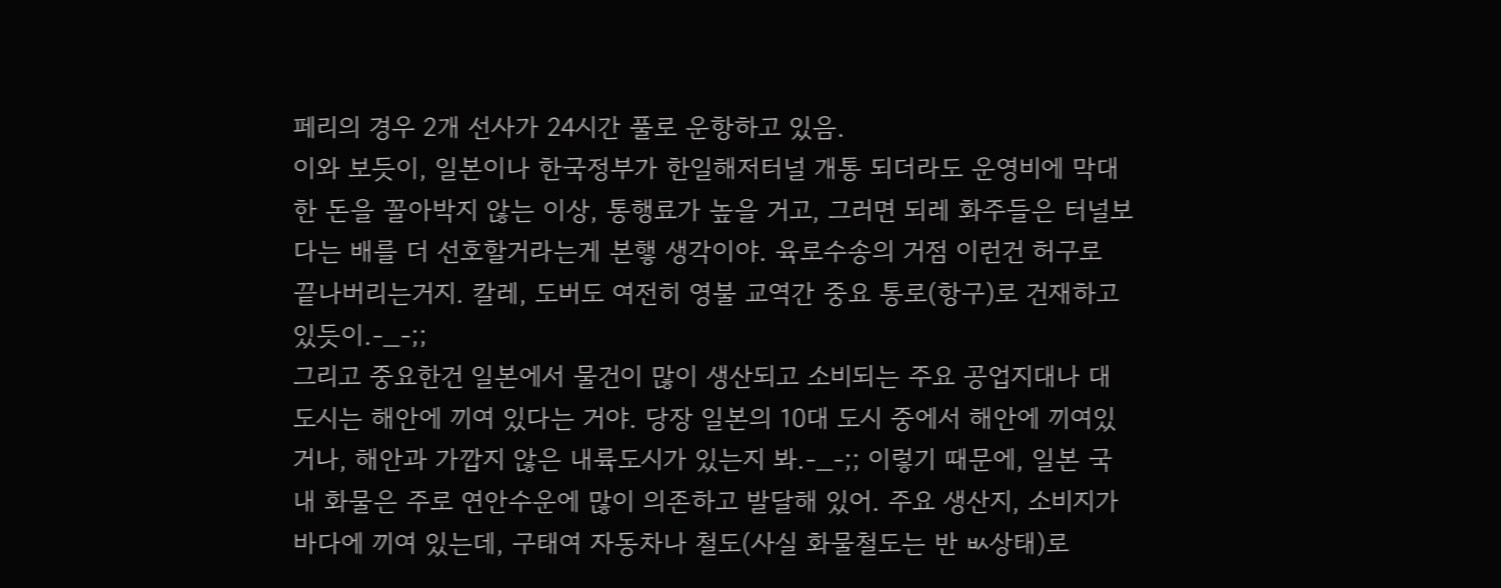페리의 경우 2개 선사가 24시간 풀로 운항하고 있음.
이와 보듯이, 일본이나 한국정부가 한일해저터널 개통 되더라도 운영비에 막대한 돈을 꼴아박지 않는 이상, 통행료가 높을 거고, 그러면 되레 화주들은 터널보다는 배를 더 선호할거라는게 본햏 생각이야. 육로수송의 거점 이런건 허구로 끝나버리는거지. 칼레, 도버도 여전히 영불 교역간 중요 통로(항구)로 건재하고 있듯이.-_-;;
그리고 중요한건 일본에서 물건이 많이 생산되고 소비되는 주요 공업지대나 대도시는 해안에 끼여 있다는 거야. 당장 일본의 10대 도시 중에서 해안에 끼여있거나, 해안과 가깝지 않은 내륙도시가 있는지 봐.-_-;; 이렇기 때문에, 일본 국내 화물은 주로 연안수운에 많이 의존하고 발달해 있어. 주요 생산지, 소비지가 바다에 끼여 있는데, 구태여 자동차나 철도(사실 화물철도는 반 ㅄ상태)로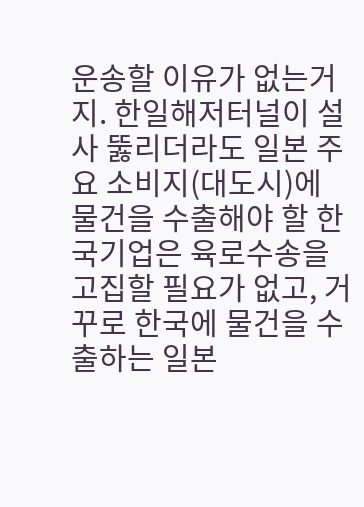운송할 이유가 없는거지. 한일해저터널이 설사 뚫리더라도 일본 주요 소비지(대도시)에 물건을 수출해야 할 한국기업은 육로수송을 고집할 필요가 없고, 거꾸로 한국에 물건을 수출하는 일본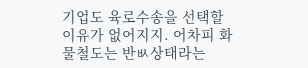기업도 육로수송을 선택할 이유가 없어지지. 어차피 화물철도는 반ㅄ상태라는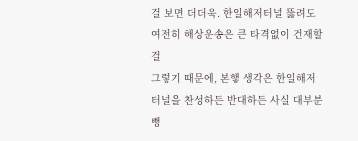걸 보면 더더욱. 한일해저터널 뚫려도 여전히 해상운송은 큰 타격없이 건재할 걸
그렇기 때문에, 본햏 생각은 한일해저터널을 찬성하든 반대하든 사실 대부분 뻥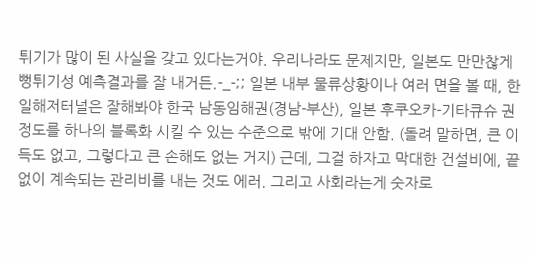튀기가 많이 된 사실을 갖고 있다는거야. 우리나라도 문제지만, 일본도 만만찮게 뻥튀기성 예측결과를 잘 내거든.-_-;; 일본 내부 물류상황이나 여러 면을 볼 때, 한일해저터널은 잘해봐야 한국 남동임해권(경남-부산), 일본 후쿠오카-기타큐슈 권 정도를 하나의 블록화 시킬 수 있는 수준으로 밖에 기대 안함. (돌려 말하면, 큰 이득도 없고, 그렇다고 큰 손해도 없는 거지) 근데, 그걸 하자고 막대한 건설비에, 끝없이 계속되는 관리비를 내는 것도 에러. 그리고 사회라는게 숫자로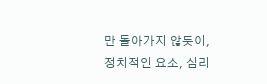만 돌아가지 않듯이, 정치적인 요소, 심리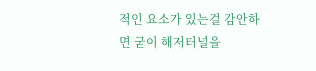적인 요소가 있는걸 감안하면 굳이 해저터널을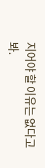지어야 할 이유는 없다고 봐.